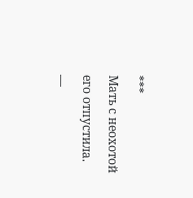***
Мать с неохотой его отпустила.
—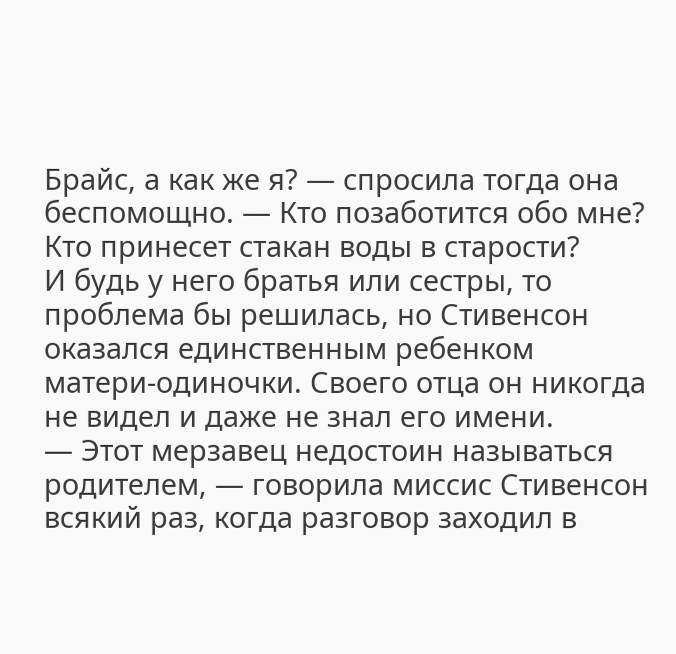Брайс, а как же я? — спросила тогда она беспомощно. — Кто позаботится обо мне? Кто принесет стакан воды в старости?
И будь у него братья или сестры, то проблема бы решилась, но Стивенсон оказался единственным ребенком матери-одиночки. Своего отца он никогда не видел и даже не знал его имени.
— Этот мерзавец недостоин называться родителем, — говорила миссис Стивенсон всякий раз, когда разговор заходил в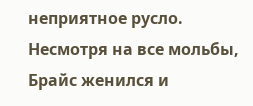неприятное русло.
Несмотря на все мольбы, Брайс женился и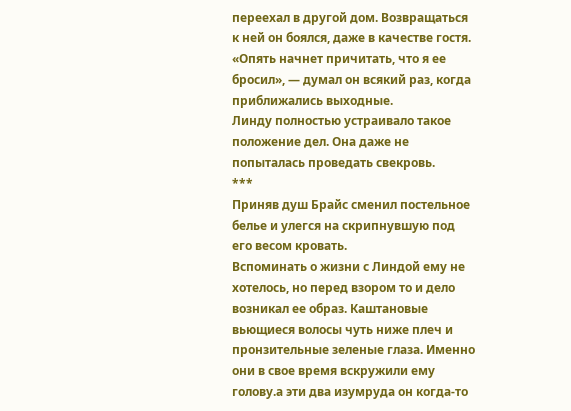переехал в другой дом. Возвращаться к ней он боялся, даже в качестве гостя.
«Опять начнет причитать, что я ее бросил», — думал он всякий раз, когда приближались выходные.
Линду полностью устраивало такое положение дел. Она даже не попыталась проведать свекровь.
***
Приняв душ Брайс сменил постельное белье и улегся на скрипнувшую под его весом кровать.
Вспоминать о жизни с Линдой ему не хотелось, но перед взором то и дело возникал ее образ. Каштановые вьющиеся волосы чуть ниже плеч и пронзительные зеленые глаза. Именно они в свое время вскружили ему голову.а эти два изумруда он когда-то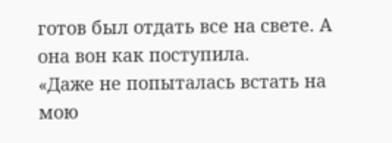готов был отдать все на свете. А она вон как поступила.
«Даже не попыталась встать на мою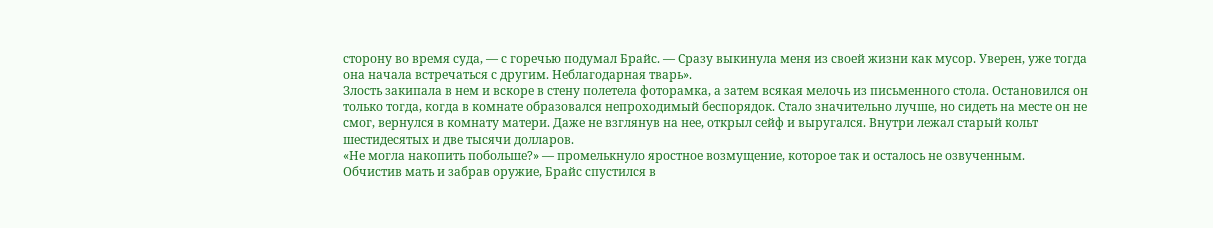сторону во время суда, — с горечью подумал Брайс. — Сразу выкинула меня из своей жизни как мусор. Уверен, уже тогда она начала встречаться с другим. Неблагодарная тварь».
Злость закипала в нем и вскоре в стену полетела фоторамка, а затем всякая мелочь из письменного стола. Остановился он только тогда, когда в комнате образовался непроходимый беспорядок. Стало значительно лучше, но сидеть на месте он не смог, вернулся в комнату матери. Даже не взглянув на нее, открыл сейф и выругался. Внутри лежал старый кольт шестидесятых и две тысячи долларов.
«Не могла накопить побольше?» — промелькнуло яростное возмущение, которое так и осталось не озвученным.
Обчистив мать и забрав оружие, Брайс спустился в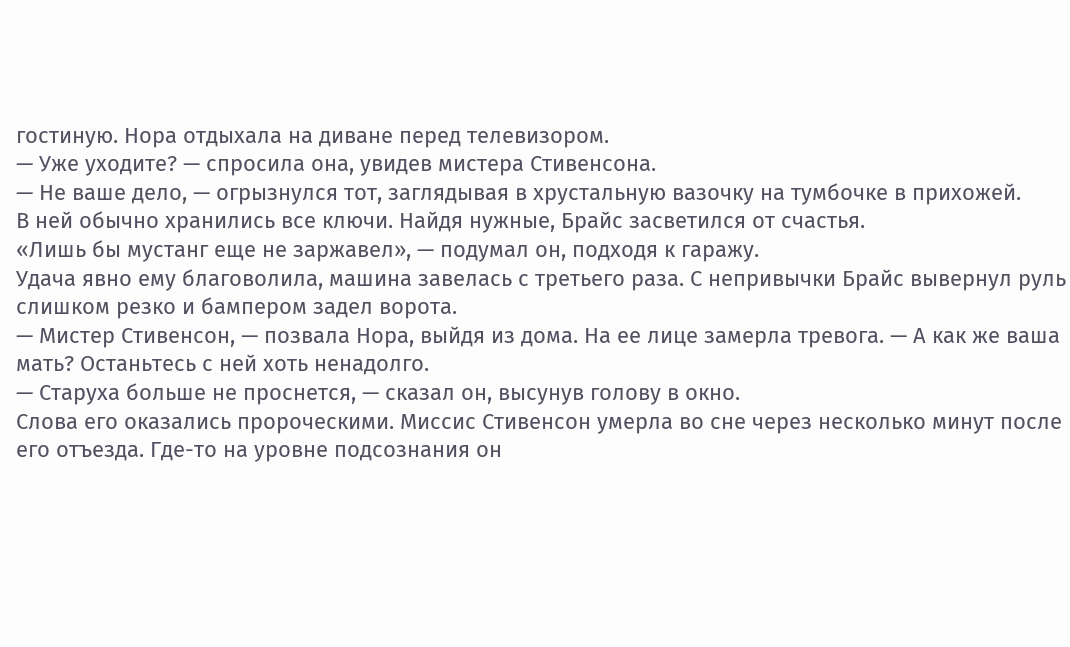гостиную. Нора отдыхала на диване перед телевизором.
— Уже уходите? — спросила она, увидев мистера Стивенсона.
— Не ваше дело, — огрызнулся тот, заглядывая в хрустальную вазочку на тумбочке в прихожей.
В ней обычно хранились все ключи. Найдя нужные, Брайс засветился от счастья.
«Лишь бы мустанг еще не заржавел», — подумал он, подходя к гаражу.
Удача явно ему благоволила, машина завелась с третьего раза. С непривычки Брайс вывернул руль слишком резко и бампером задел ворота.
— Мистер Стивенсон, — позвала Нора, выйдя из дома. На ее лице замерла тревога. — А как же ваша мать? Останьтесь с ней хоть ненадолго.
— Старуха больше не проснется, — сказал он, высунув голову в окно.
Слова его оказались пророческими. Миссис Стивенсон умерла во сне через несколько минут после его отъезда. Где-то на уровне подсознания он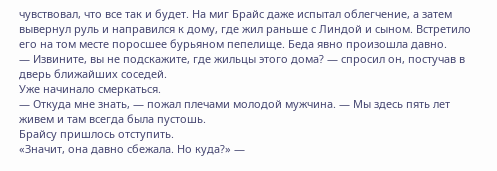чувствовал, что все так и будет. На миг Брайс даже испытал облегчение, а затем вывернул руль и направился к дому, где жил раньше с Линдой и сыном. Встретило его на том месте поросшее бурьяном пепелище. Беда явно произошла давно.
— Извините, вы не подскажите, где жильцы этого дома? — спросил он, постучав в дверь ближайших соседей.
Уже начинало смеркаться.
— Откуда мне знать, — пожал плечами молодой мужчина. — Мы здесь пять лет живем и там всегда была пустошь.
Брайсу пришлось отступить.
«Значит, она давно сбежала. Но куда?» —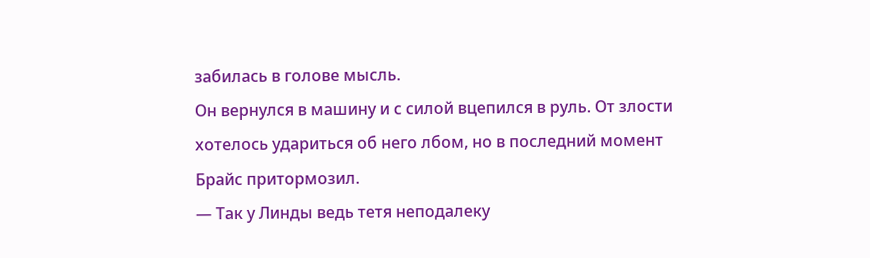забилась в голове мысль.
Он вернулся в машину и с силой вцепился в руль. От злости хотелось удариться об него лбом, но в последний момент Брайс притормозил.
— Так у Линды ведь тетя неподалеку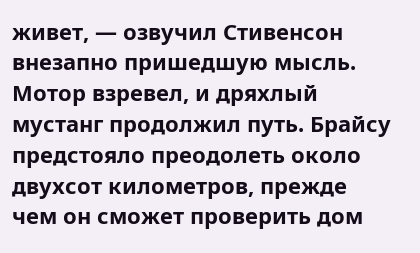живет, — озвучил Стивенсон внезапно пришедшую мысль.
Мотор взревел, и дряхлый мустанг продолжил путь. Брайсу предстояло преодолеть около двухсот километров, прежде чем он сможет проверить дом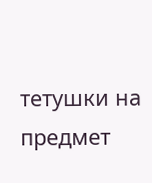тетушки на предмет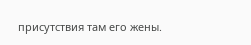присутствия там его жены.